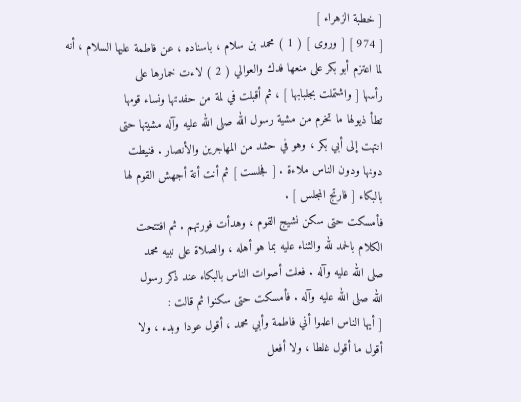[ خطبة الزهراء ]
[ 974 ] [ وروى ] ( 1 ) محمد بن سلام ، باسناده ، عن فاطمة عليها السلام ، أنه
لما اعتزم أبو بكر على منعها فدك والعوالي ( 2 ) لاءت خمارها على
رأسها [ واشتملت بجلبابها ] ، ثم أقبلت في لمة من حفدتها ونساء قومها
تطأ ذيولها ما تخرم من مشية رسول الله صلى الله عليه وآله مشيتها حتى
انتهت إلى أبي بكر ، وهو في حشد من المهاجرين والأنصار . فنيطت
دونها ودون الناس ملاءة . [ فجلست ] ثم أنت أنة أجهش القوم لها
بالبكاء [ فارتج المجلس ] .
فأمسكت حتى سكن نشيج القوم ، وهدأت فورتهم . ثم افتتحت
الكلام بالحمد لله والثناء عليه بما هو أهله ، والصلاة على نبيه محمد
صلى الله عليه وآله . فعلت أصوات الناس بالبكاء عند ذكر رسول
الله صلى الله عليه وآله . فأمسكت حتى سكنوا ثم قالت :
[ أيها الناس اعلموا أني فاطمة وأبي محمد ، أقول عودا وبدء ، ولا
أقول ما أقول غلطا ، ولا أفعل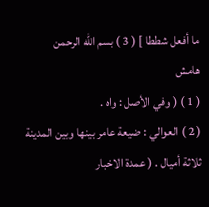ما أفعل شططا ] ( 3 ) بسم الله الرحمن
هامش
( 1 ) ( وفي الأصل : واه .
( 2 ) العوالي : ضيعة عامر بينها وبين المدينة ثلاثة أميال . ( عمدة الاخبار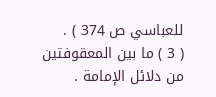للعباسي ص 374 ) .
( 3 ) ما بين المعقوفتين من دلائل الإمامة .